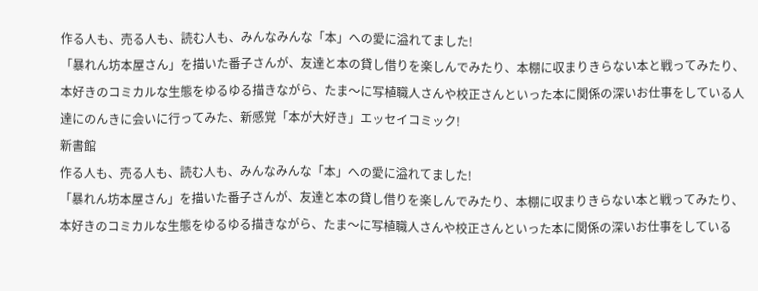作る人も、売る人も、読む人も、みんなみんな「本」への愛に溢れてました!
「暴れん坊本屋さん」を描いた番子さんが、友達と本の貸し借りを楽しんでみたり、本棚に収まりきらない本と戦ってみたり、本好きのコミカルな生態をゆるゆる描きながら、たま〜に写植職人さんや校正さんといった本に関係の深いお仕事をしている人達にのんきに会いに行ってみた、新感覚「本が大好き」エッセイコミック!
新書館
作る人も、売る人も、読む人も、みんなみんな「本」への愛に溢れてました!
「暴れん坊本屋さん」を描いた番子さんが、友達と本の貸し借りを楽しんでみたり、本棚に収まりきらない本と戦ってみたり、本好きのコミカルな生態をゆるゆる描きながら、たま〜に写植職人さんや校正さんといった本に関係の深いお仕事をしている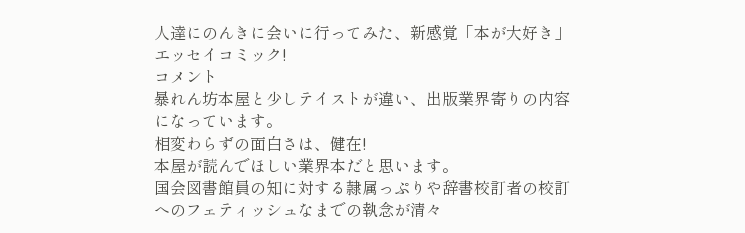人達にのんきに会いに行ってみた、新感覚「本が大好き」エッセイコミック!
コメント
暴れん坊本屋と少しテイストが違い、出版業界寄りの内容になっています。
相変わらずの面白さは、健在!
本屋が読んでほしい業界本だと思います。
国会図書館員の知に対する隷属っぷりや辞書校訂者の校訂へのフェティッシュなまでの執念が清々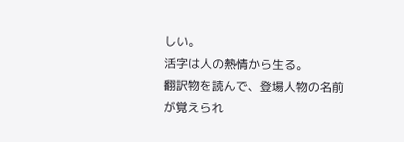しい。
活字は人の熱情から生る。
翻訳物を読んで、登場人物の名前が覚えられ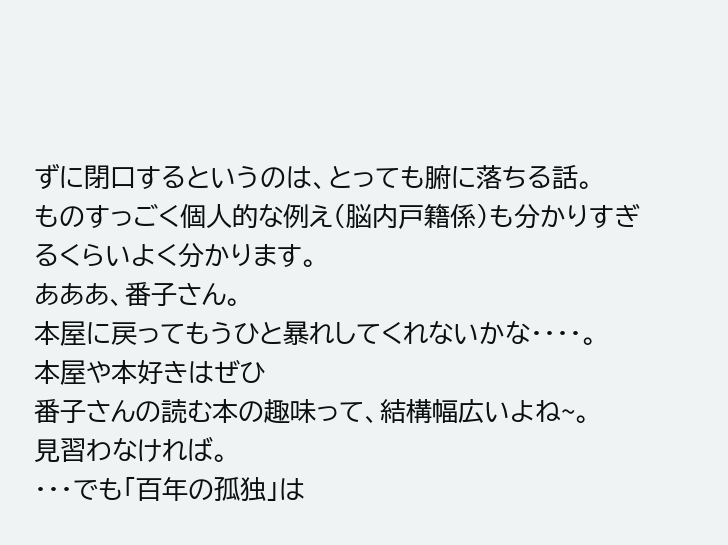ずに閉口するというのは、とっても腑に落ちる話。
ものすっごく個人的な例え(脳内戸籍係)も分かりすぎるくらいよく分かります。
あああ、番子さん。
本屋に戻ってもうひと暴れしてくれないかな・・・・。
本屋や本好きはぜひ
番子さんの読む本の趣味って、結構幅広いよね~。
見習わなければ。
・・・でも「百年の孤独」は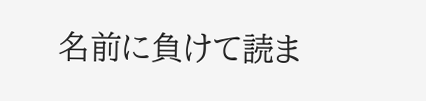名前に負けて読ま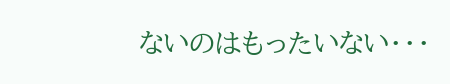ないのはもったいない・・・